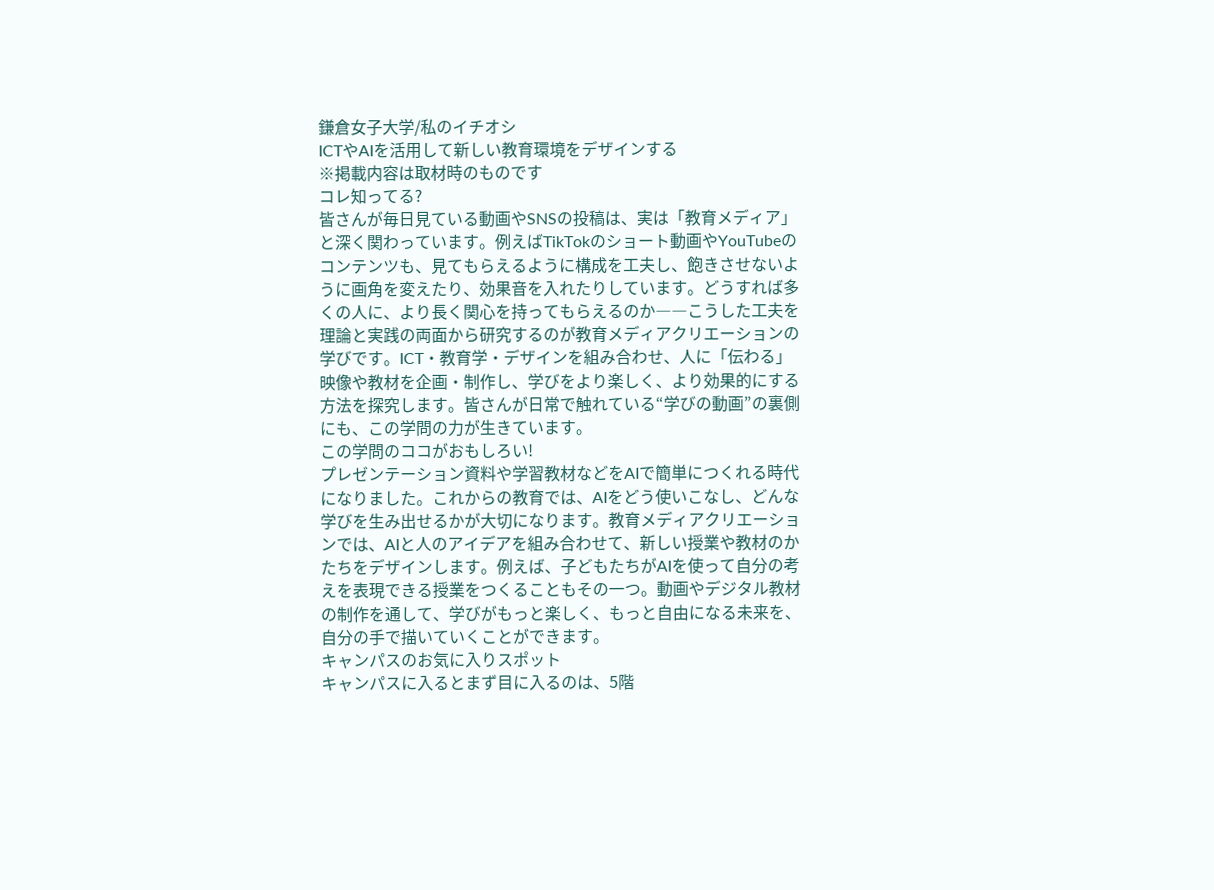鎌倉女子大学/私のイチオシ
ICTやAIを活用して新しい教育環境をデザインする
※掲載内容は取材時のものです
コレ知ってる?
皆さんが毎日見ている動画やSNSの投稿は、実は「教育メディア」と深く関わっています。例えばTikTokのショート動画やYouTubeのコンテンツも、見てもらえるように構成を工夫し、飽きさせないように画角を変えたり、効果音を入れたりしています。どうすれば多くの人に、より長く関心を持ってもらえるのか――こうした工夫を理論と実践の両面から研究するのが教育メディアクリエーションの学びです。ICT・教育学・デザインを組み合わせ、人に「伝わる」映像や教材を企画・制作し、学びをより楽しく、より効果的にする方法を探究します。皆さんが日常で触れている“学びの動画”の裏側にも、この学問の力が生きています。
この学問のココがおもしろい!
プレゼンテーション資料や学習教材などをAIで簡単につくれる時代になりました。これからの教育では、AIをどう使いこなし、どんな学びを生み出せるかが大切になります。教育メディアクリエーションでは、AIと人のアイデアを組み合わせて、新しい授業や教材のかたちをデザインします。例えば、子どもたちがAIを使って自分の考えを表現できる授業をつくることもその一つ。動画やデジタル教材の制作を通して、学びがもっと楽しく、もっと自由になる未来を、自分の手で描いていくことができます。
キャンパスのお気に入りスポット
キャンパスに入るとまず目に入るのは、5階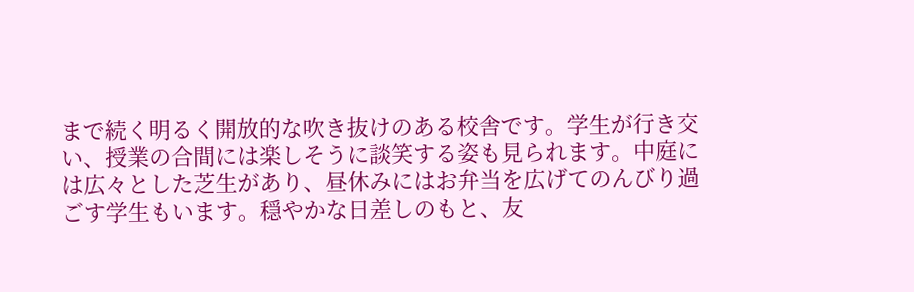まで続く明るく開放的な吹き抜けのある校舎です。学生が行き交い、授業の合間には楽しそうに談笑する姿も見られます。中庭には広々とした芝生があり、昼休みにはお弁当を広げてのんびり過ごす学生もいます。穏やかな日差しのもと、友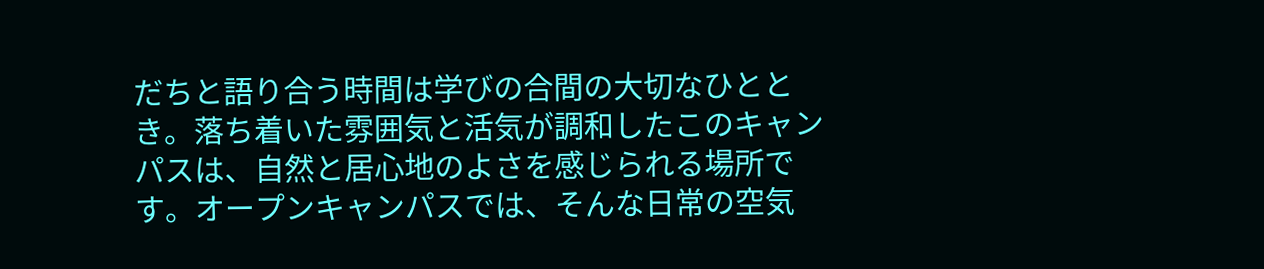だちと語り合う時間は学びの合間の大切なひととき。落ち着いた雰囲気と活気が調和したこのキャンパスは、自然と居心地のよさを感じられる場所です。オープンキャンパスでは、そんな日常の空気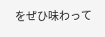をぜひ味わって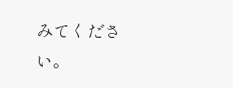みてください。